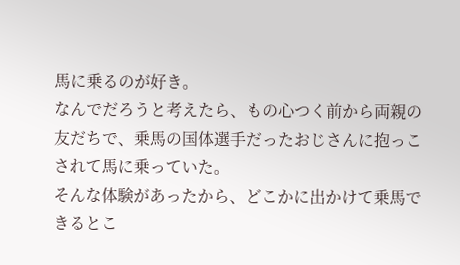馬に乗るのが好き。
なんでだろうと考えたら、もの心つく前から両親の友だちで、乗馬の国体選手だったおじさんに抱っこされて馬に乗っていた。
そんな体験があったから、どこかに出かけて乗馬できるとこ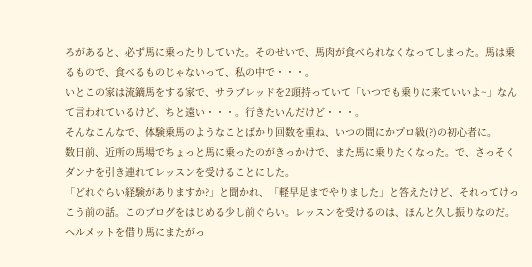ろがあると、必ず馬に乗ったりしていた。そのせいで、馬肉が食べられなくなってしまった。馬は乗るもので、食べるものじゃないって、私の中で・・・。
いとこの家は流鏑馬をする家で、サラブレッドを2頭持っていて「いつでも乗りに来ていいよ~」なんて言われているけど、ちと遠い・・・。行きたいんだけど・・・。
そんなこんなで、体験乗馬のようなことばかり回数を重ね、いつの間にかプロ級(?)の初心者に。
数日前、近所の馬場でちょっと馬に乗ったのがきっかけで、また馬に乗りたくなった。で、さっそくダンナを引き連れてレッスンを受けることにした。
「どれぐらい経験がありますか?」と聞かれ、「軽早足までやりました」と答えたけど、それってけっこう前の話。このブログをはじめる少し前ぐらい。レッスンを受けるのは、ほんと久し振りなのだ。
ヘルメットを借り馬にまたがっ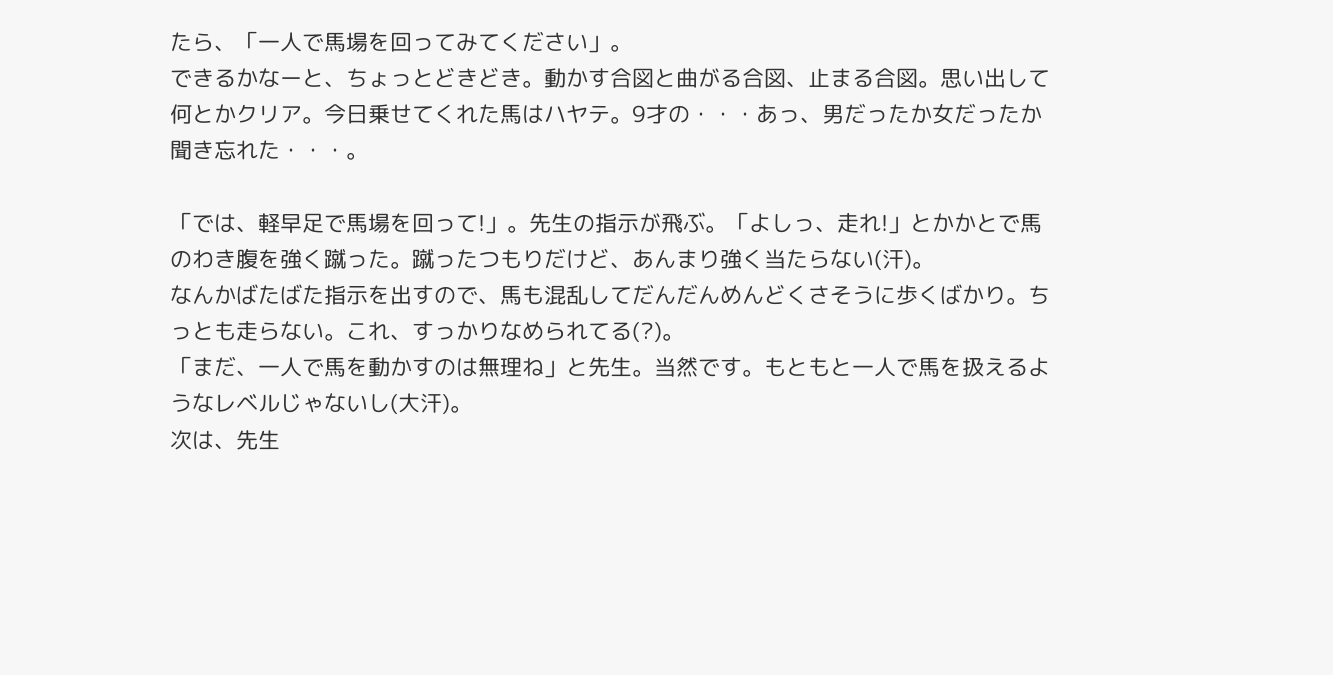たら、「一人で馬場を回ってみてください」。
できるかなーと、ちょっとどきどき。動かす合図と曲がる合図、止まる合図。思い出して何とかクリア。今日乗せてくれた馬はハヤテ。9才の・・・あっ、男だったか女だったか聞き忘れた・・・。

「では、軽早足で馬場を回って!」。先生の指示が飛ぶ。「よしっ、走れ!」とかかとで馬のわき腹を強く蹴った。蹴ったつもりだけど、あんまり強く当たらない(汗)。
なんかばたばた指示を出すので、馬も混乱してだんだんめんどくさそうに歩くばかり。ちっとも走らない。これ、すっかりなめられてる(?)。
「まだ、一人で馬を動かすのは無理ね」と先生。当然です。もともと一人で馬を扱えるようなレベルじゃないし(大汗)。
次は、先生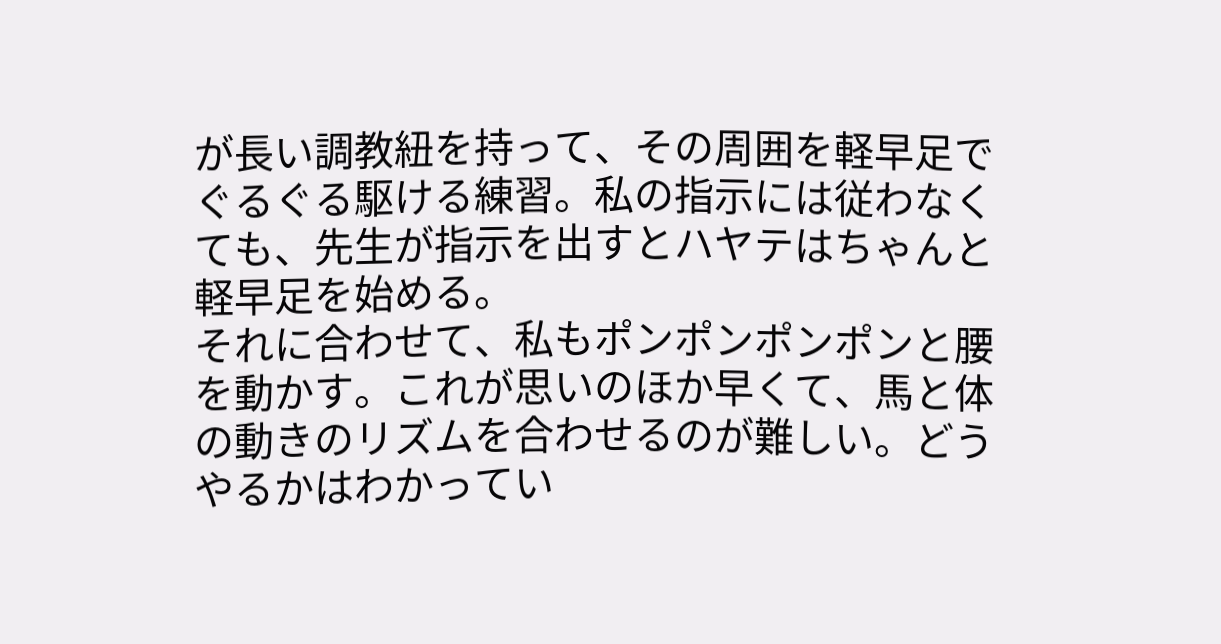が長い調教紐を持って、その周囲を軽早足でぐるぐる駆ける練習。私の指示には従わなくても、先生が指示を出すとハヤテはちゃんと軽早足を始める。
それに合わせて、私もポンポンポンポンと腰を動かす。これが思いのほか早くて、馬と体の動きのリズムを合わせるのが難しい。どうやるかはわかってい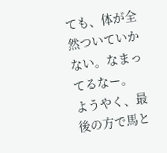ても、体が全然ついていかない。なまってるなー。
ようやく、最後の方で馬と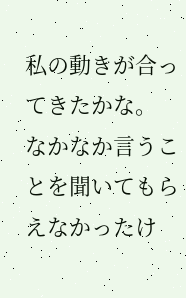私の動きが合ってきたかな。
なかなか言うことを聞いてもらえなかったけ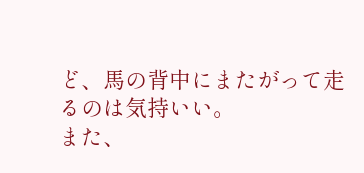ど、馬の背中にまたがって走るのは気持いい。
また、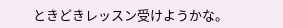ときどきレッスン受けようかな。